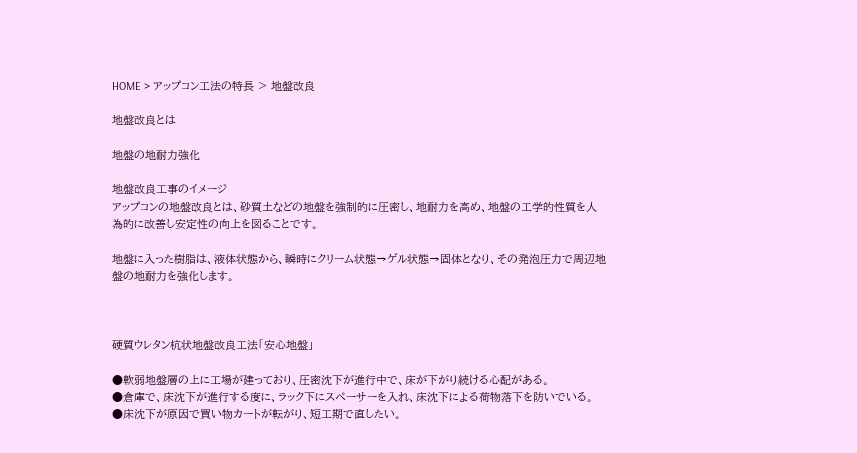HOME > アップコン工法の特長 > 地盤改良

地盤改良とは

地盤の地耐力強化

地盤改良工事のイメージ
アップコンの地盤改良とは、砂質土などの地盤を強制的に圧密し、地耐力を高め、地盤の工学的性質を人為的に改善し安定性の向上を図ることです。

地盤に入った樹脂は、液体状態から、瞬時にクリーム状態→ゲル状態→固体となり、その発泡圧力で周辺地盤の地耐力を強化します。



硬質ウレタン杭状地盤改良工法「安心地盤」

●軟弱地盤層の上に工場が建っており、圧密沈下が進行中で、床が下がり続ける心配がある。
●倉庫で、床沈下が進行する度に、ラック下にスペーサーを入れ、床沈下による荷物落下を防いでいる。
●床沈下が原因で買い物カートが転がり、短工期で直したい。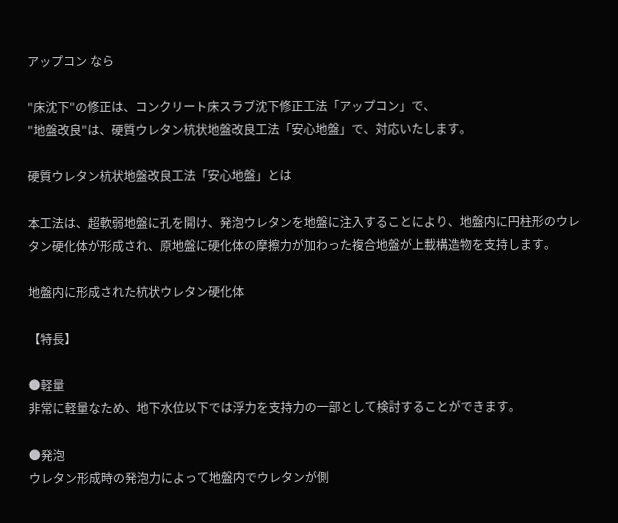アップコン なら

"床沈下"の修正は、コンクリート床スラブ沈下修正工法「アップコン」で、
"地盤改良"は、硬質ウレタン杭状地盤改良工法「安心地盤」で、対応いたします。

硬質ウレタン杭状地盤改良工法「安心地盤」とは

本工法は、超軟弱地盤に孔を開け、発泡ウレタンを地盤に注入することにより、地盤内に円柱形のウレタン硬化体が形成され、原地盤に硬化体の摩擦力が加わった複合地盤が上載構造物を支持します。

地盤内に形成された杭状ウレタン硬化体

【特長】

●軽量
非常に軽量なため、地下水位以下では浮力を支持力の一部として検討することができます。

●発泡
ウレタン形成時の発泡力によって地盤内でウレタンが側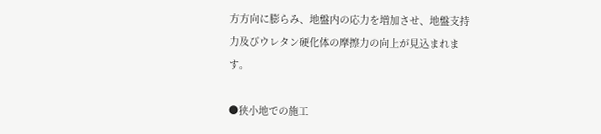方方向に膨らみ、地盤内の応力を増加させ、地盤支持力及びウレタン硬化体の摩擦力の向上が見込まれます。

●狭小地での施工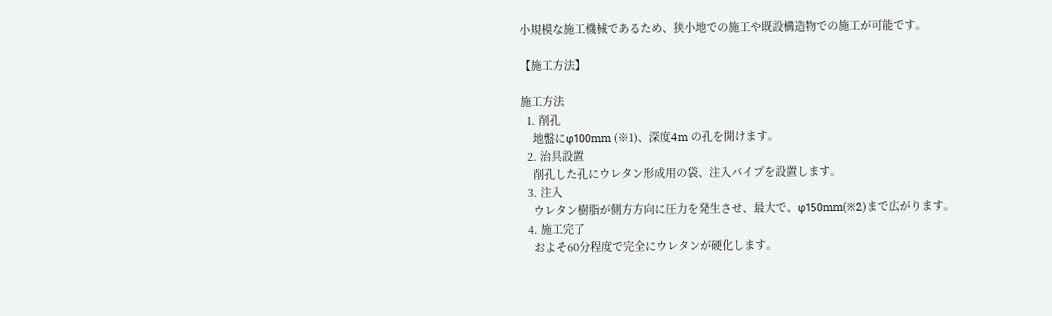小規模な施工機械であるため、狭小地での施工や既設構造物での施工が可能です。

【施工方法】

施工方法
  1. 削孔
    地盤にφ100mm (※1)、深度4m の孔を開けます。
  2. 治具設置
    削孔した孔にウレタン形成用の袋、注入パイプを設置します。
  3. 注入
    ウレタン樹脂が側方方向に圧力を発生させ、最大で、φ150mm(※2)まで広がります。
  4. 施工完了
    およそ60分程度で完全にウレタンが硬化します。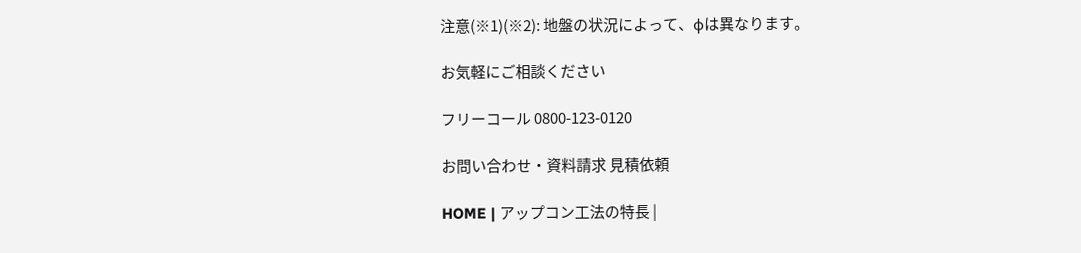注意(※1)(※2): 地盤の状況によって、φは異なります。

お気軽にご相談ください

フリーコール 0800-123-0120

お問い合わせ・資料請求 見積依頼

HOME | アップコン工法の特長 |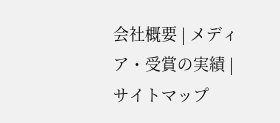会社概要 | メディア・受賞の実績 | サイトマップ